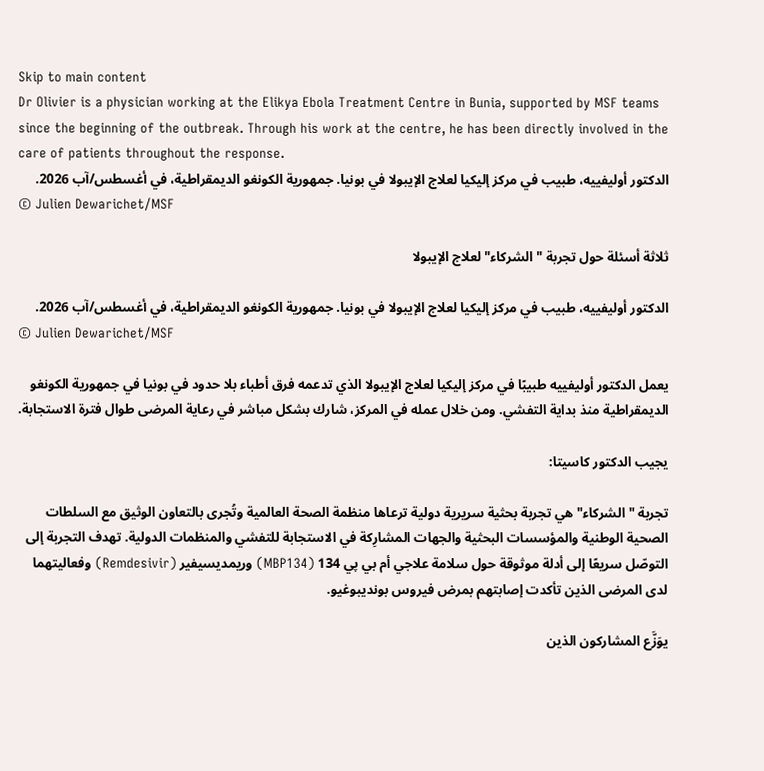Skip to main content
Dr Olivier is a physician working at the Elikya Ebola Treatment Centre in Bunia, supported by MSF teams since the beginning of the outbreak. Through his work at the centre, he has been directly involved in the care of patients throughout the response.
الدكتور أوليفييه، طبيب في مركز إليكيا لعلاج الإيبولا في بونيا. جمهورية الكونغو الديمقراطية، في أغسطس/آب 2026.
© Julien Dewarichet/MSF

ثلاثة أسئلة حول تجربة "الشركاء" لعلاج الإيبولا

الدكتور أوليفييه، طبيب في مركز إليكيا لعلاج الإيبولا في بونيا. جمهورية الكونغو الديمقراطية، في أغسطس/آب 2026.
© Julien Dewarichet/MSF

يعمل الدكتور أوليفييه طبيبًا في مركز إليكيا لعلاج الإيبولا الذي تدعمه فرق أطباء بلا حدود في بونيا في جمهورية الكونغو الديمقراطية منذ بداية التفشي. ومن خلال عمله في المركز، شارك بشكل مباشر في رعاية المرضى طوال فترة الاستجابة.

يجيب الدكتور كاسيتا:

تجربة "الشركاء" هي تجربة بحثية سريرية دولية ترعاها منظمة الصحة العالمية وتُجرى بالتعاون الوثيق مع السلطات الصحية الوطنية والمؤسسات البحثية والجهات المشارِكة في الاستجابة للتفشي والمنظمات الدولية. تهدف التجربة إلى التوصّل سريعًا إلى أدلة موثوقة حول سلامة علاجي أم بي پي 134 (MBP134) وريمديسيفير (Remdesivir) وفعاليتهما لدى المرضى الذين تأكدت إصابتهم بمرض فيروس بونديبوغيو.

يوَزَّع المشاركون الذين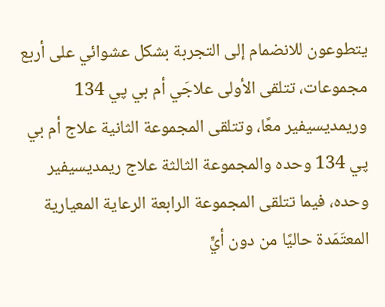يتطوعون للانضمام إلى التجربة بشكل عشوائي على أربع مجموعات، تتلقى الأولى علاجَي أم بي پي 134 وريمديسيفير معًا، وتتلقى المجموعة الثانية علاج أم بي پي 134 وحده والمجموعة الثالثة علاج ريمديسيفير وحده، فيما تتلقى المجموعة الرابعة الرعاية المعيارية المعتَمَدة حاليًا من دون أيٍّ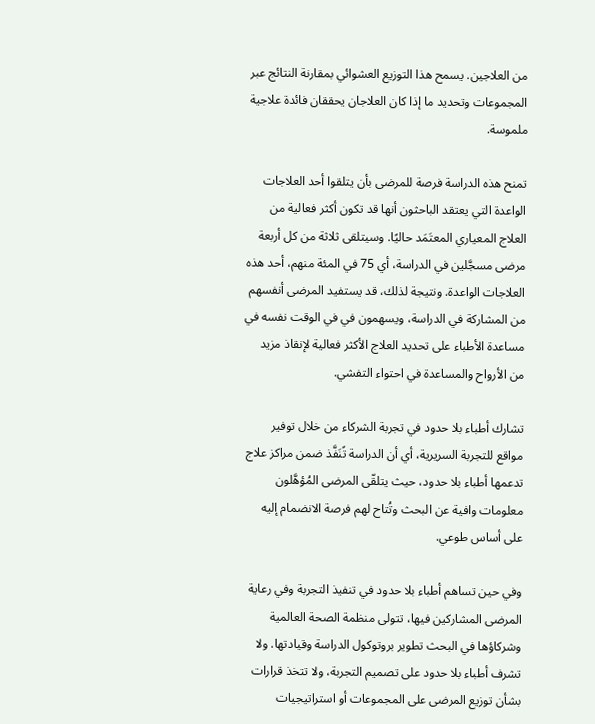من العلاجين. يسمح هذا التوزيع العشوائي بمقارنة النتائج عبر المجموعات وتحديد ما إذا كان العلاجان يحققان فائدة علاجية ملموسة.

تمنح هذه الدراسة فرصة للمرضى بأن يتلقوا أحد العلاجات الواعدة التي يعتقد الباحثون أنها قد تكون أكثر فعالية من العلاج المعياري المعتَمَد حاليًا. وسيتلقى ثلاثة من كل أربعة مرضى مسجَّلين في الدراسة، أي 75 في المئة منهم، أحد هذه العلاجات الواعدة. ونتيجة لذلك، قد يستفيد المرضى أنفسهم من المشاركة في الدراسة، ويسهمون في في الوقت نفسه في مساعدة الأطباء على تحديد العلاج الأكثر فعالية لإنقاذ مزيد من الأرواح والمساعدة في احتواء التفشي.

تشارك أطباء بلا حدود في تجربة الشركاء من خلال توفير مواقع للتجربة السريرية، أي أن الدراسة تًنَفَّذ ضمن مراكز علاج تدعمها أطباء بلا حدود، حيث يتلقّى المرضى المُؤهَّلون معلومات وافية عن البحث وتُتاح لهم فرصة الانضمام إليه على أساس طوعي.

وفي حين تساهم أطباء بلا حدود في تنفيذ التجربة وفي رعاية المرضى المشاركين فيها، تتولى منظمة الصحة العالمية وشركاؤها في البحث تطوير بروتوكول الدراسة وقيادتها. ولا تشرف أطباء بلا حدود على تصميم التجربة، ولا تتخذ قرارات بشأن توزيع المرضى على المجموعات أو استراتيجيات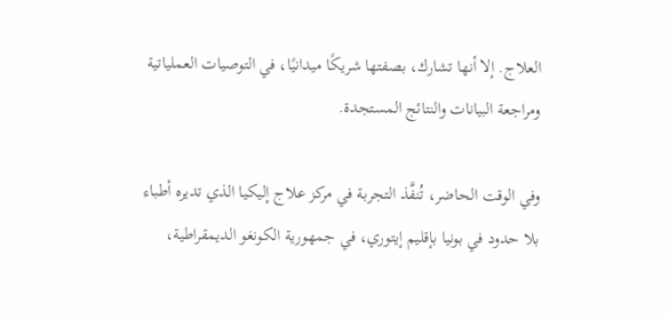العلاج. إلا أنها تشارك، بصفتها شريكًا ميدانيًا، في التوصيات العملياتية ومراجعة البيانات والنتائج المستجدة.

وفي الوقت الحاضر، تُنفَّذ التجربة في مركز علاج إليكيا الذي تديره أطباء بلا حدود في بونيا بإقليم إيتوري، في جمهورية الكونغو الديمقراطية،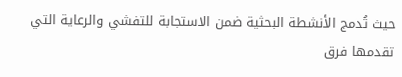حيث تُدمج الأنشطة البحثية ضمن الاستجابة للتفشي والرعاية التي تقدمها فرق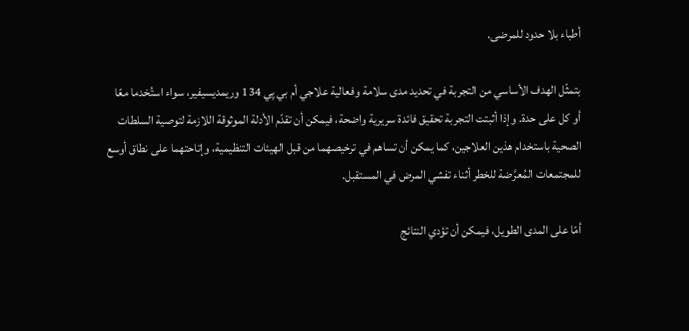أطباء بلا حدود للمرضى.

بتمثّل الهدف الأساسي من التجربة في تحديد مدى سلامة وفعالية علاجي أم بي پي 134 وريمديسيفير، سواء استُخدما معًا أو كل على حدة. وإذا أثبتت التجربة تحقيق فائدة سريرية واضحة، فيمكن أن تقدّم الأدلة الموثوقة اللازمة لتوصية السلطات الصحية باستخدام هذين العلاجين، كما يمكن أن تساهم في ترخيصهما من قبل الهيئات التنظيمية، وإتاحتهما على نطاق أوسع للمجتمعات المُعرَّضة للخطر أثناء تفشي المرض في المستقبل.

أمّا على المدى الطويل، فيمكن أن تؤدي النتائج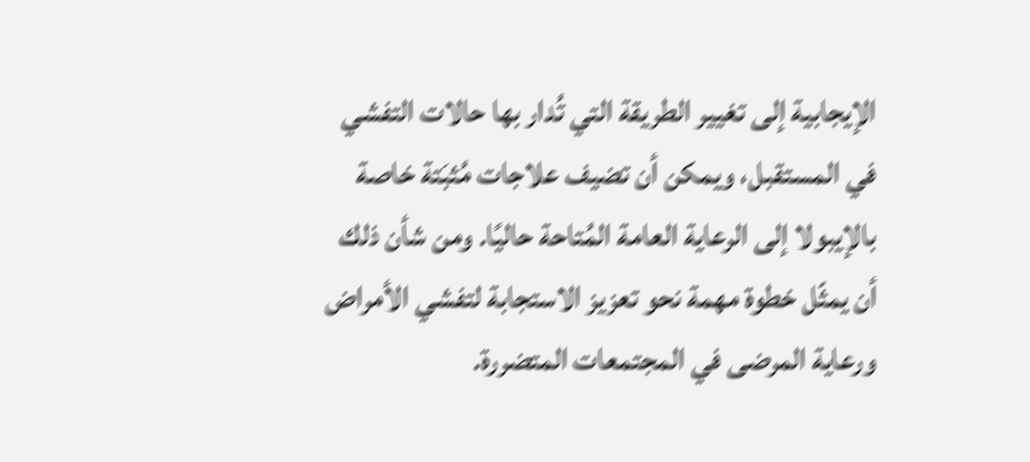الإيجابية إلى تغيير الطريقة التي تُدار بها حالات التفشي في المستقبل، ويمكن أن تضيف علاجات مُثبَتة خاصة بالإيبولا إلى الرعاية العامة المُتاحة حاليًا. ومن شأن ذلك أن يمثّل خطوة مهمة نحو تعزيز الاستجابة لتفشي الأمراض ورعاية المرضى في المجتمعات المتضررة.